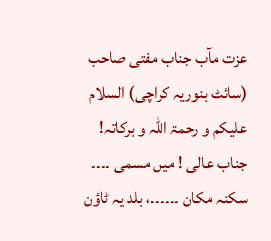عزت مآب جناب مفتی صاحب (سائٹ بنوریہ کراچی) السلام علیکم و رحمۃ اللہ و برکاتہ!
جناب عالی ! میں مسمی ۔۔۔۔ سکنہ مکان ۔۔۔۔۔۔، بلد یہ ٹاؤن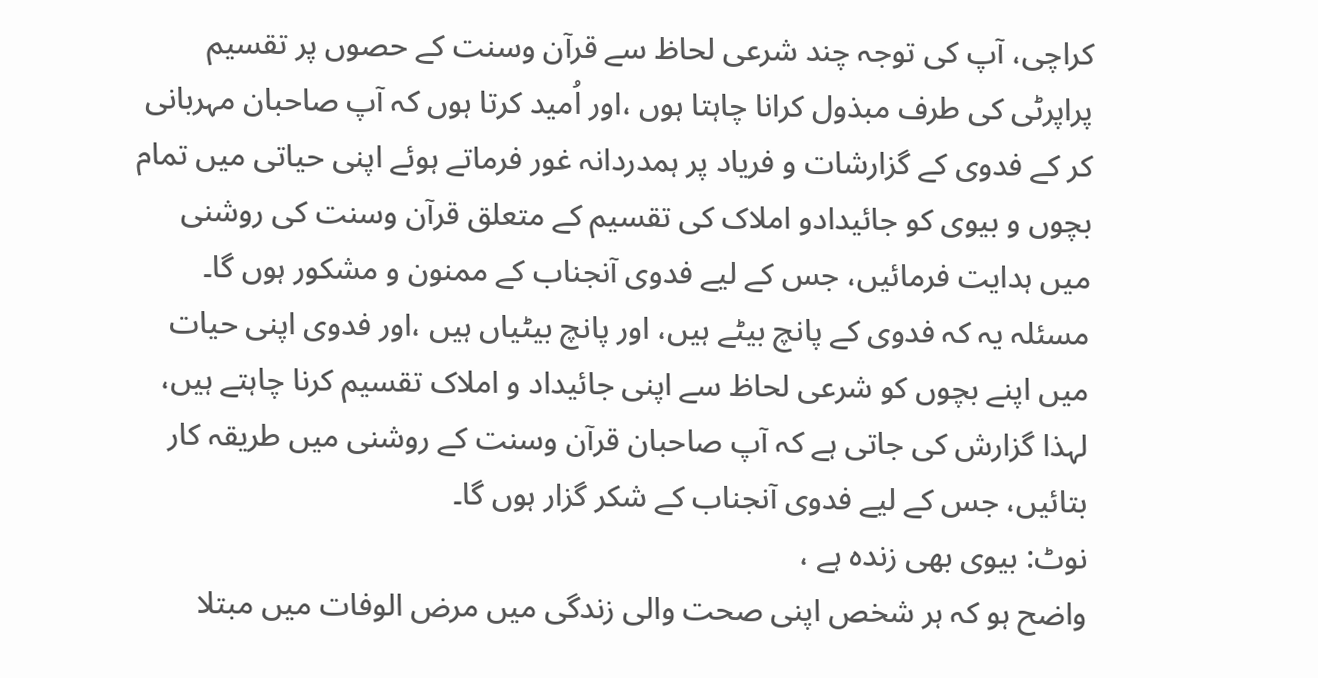کراچی، آپ کی توجہ چند شرعی لحاظ سے قرآن وسنت کے حصوں پر تقسیم پراپرٹی کی طرف مبذول کرانا چاہتا ہوں ،اور اُمید کرتا ہوں کہ آپ صاحبان مہربانی کر کے فدوی کے گزارشات و فریاد پر ہمدردانہ غور فرماتے ہوئے اپنی حیاتی میں تمام بچوں و بیوی کو جائیدادو املاک کی تقسیم کے متعلق قرآن وسنت کی روشنی میں ہدایت فرمائیں، جس کے لیے فدوی آنجناب کے ممنون و مشکور ہوں گا۔
مسئلہ یہ کہ فدوی کے پانچ بیٹے ہیں، اور پانچ بیٹیاں ہیں ،اور فدوی اپنی حیات میں اپنے بچوں کو شرعی لحاظ سے اپنی جائیداد و املاک تقسیم کرنا چاہتے ہیں، لہذا گزارش کی جاتی ہے کہ آپ صاحبان قرآن وسنت کے روشنی میں طریقہ کار بتائیں، جس کے لیے فدوی آنجناب کے شکر گزار ہوں گا۔
نوٹ: بیوی بھی زندہ ہے ،
واضح ہو کہ ہر شخص اپنی صحت والی زندگی میں مرض الوفات میں مبتلا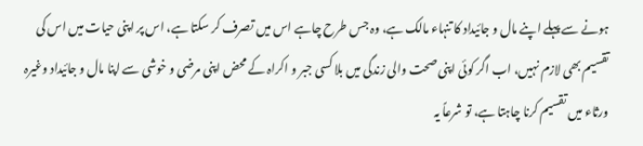ہونے سے پہلے اپنے مال و جائیداد کا تنہاء مالک ہے، وہ جس طرح چاہے اس میں تصرف کر سکتا ہے، اس پر اپنی حیات میں اس کی تقسیم بھی لازم نہیں، اب اگر کوئی اپنی صحت والی زندگی میں بلا کسی جبر و اکراہ کے محض اپنی مرضی و خوشی سے اپنا مال و جائیداد وغیرہ ورثاء میں تقسیم کرنا چاہتا ہے، تو شرعاً یہ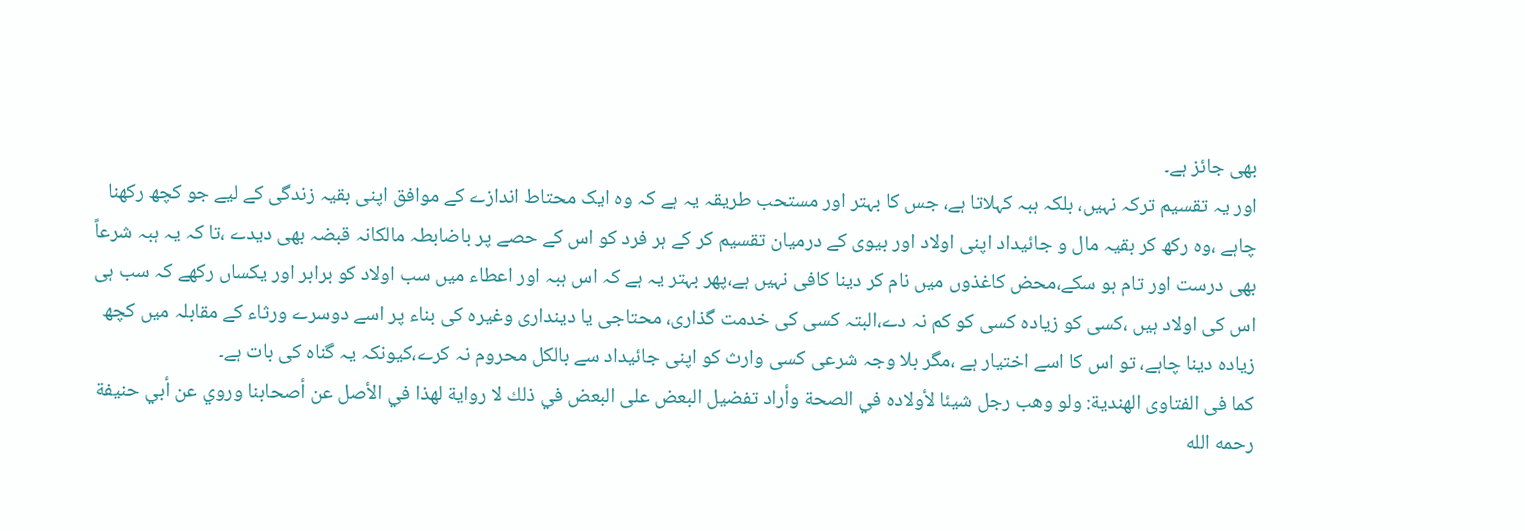بھی جائز ہے۔
اور یہ تقسیم ترکہ نہیں، بلکہ ہبہ کہلاتا ہے، جس کا بہتر اور مستحب طریقہ یہ ہے کہ وہ ایک محتاط اندازے کے موافق اپنی بقیہ زندگی کے لیے جو کچھ رکھنا چاہے ،وہ رکھ کر بقیہ مال و جائیداد اپنی اولاد اور بیوی کے درمیان تقسیم کر کے ہر فرد کو اس کے حصے پر باضابطہ مالکانہ قبضہ بھی دیدے ،تا کہ یہ ہبہ شرعاً بھی درست اور تام ہو سکے،محض کاغذوں میں نام کر دینا کافی نہیں ہے،پھر بہتر یہ ہے کہ اس ہبہ اور اعطاء میں سب اولاد کو برابر اور یکساں رکھے کہ سب ہی اس کی اولاد ہیں ،کسی کو زیادہ کسی کو کم نہ دے،البتہ کسی کی خدمت گذاری، محتاجی یا دینداری وغیرہ کی بناء پر اسے دوسرے ورثاء کے مقابلہ میں کچھ زیادہ دینا چاہے، تو اس کا اسے اختیار ہے ،مگر بلا وجہ شرعی کسی وارث کو اپنی جائیداد سے بالکل محروم نہ کرے،کیونکہ یہ گناہ کی بات ہے۔
کما فی الفتاوى الهندية: ولو وهب رجل شيئا لأولاده في الصحة وأراد تفضيل البعض على البعض في ذلك لا رواية لهذا في الأصل عن أصحابنا وروي عن أبي حنيفة رحمه الله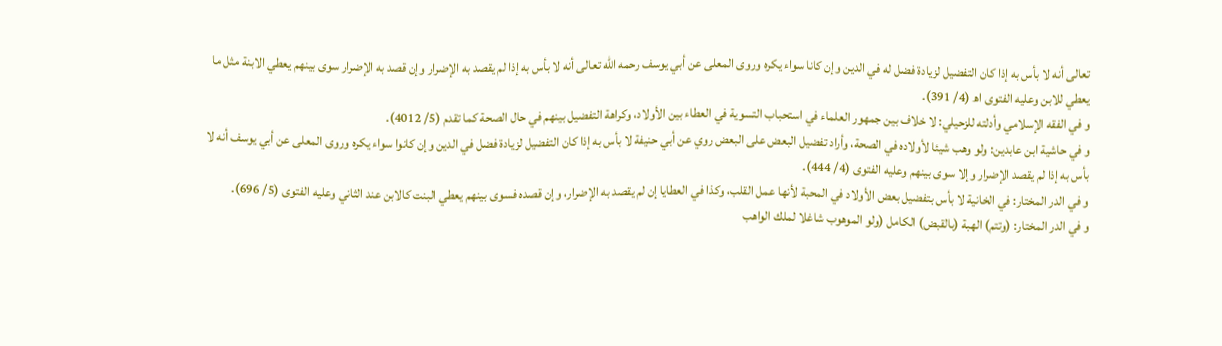تعالى أنه لا بأس به إذا كان التفضيل لزيادة فضل له في الدين وإن كانا سواء يكره وروى المعلى عن أبي يوسف رحمه الله تعالى أنه لا بأس به إذا لم يقصد به الإضرار وإن قصد به الإضرار سوى بينهم يعطي الابنة مثل ما يعطي للابن وعليه الفتوى اھ (4/ 391)۔
و في الفقه الإسلامي وأدلته للزحيلي: لا خلاف بين جمهور العلماء في استحباب التسوية في العطاء بين الأولاد، وكراهة التفضيل بينهم في حال الصحة كما تقدم (5/ 4012)۔
و في حاشية ابن عابدين: ولو وهب شيئا لأولاده في الصحة، وأراد تفضيل البعض على البعض روي عن أبي حنيفة لا بأس به إذا كان التفضيل لزيادة فضل في الدين وإن كانوا سواء يكره وروى المعلى عن أبي يوسف أنه لا بأس به إذا لم يقصد الإضرار وإلا سوى بينهم وعليه الفتوى (4/ 444)۔
و في الدر المختار: في الخانية لا بأس بتفضيل بعض الأولاد في المحبة لأنها عمل القلب، وكذا في العطايا إن لم يقصد به الإضرار، وإن قصده فسوى بينهم يعطي البنت كالابن عند الثاني وعليه الفتوى (5/ 696)۔
و في الدر المختار: (وتتم) الهبة (بالقبض) الكامل (ولو الموهوب شاغلا لملك الواهب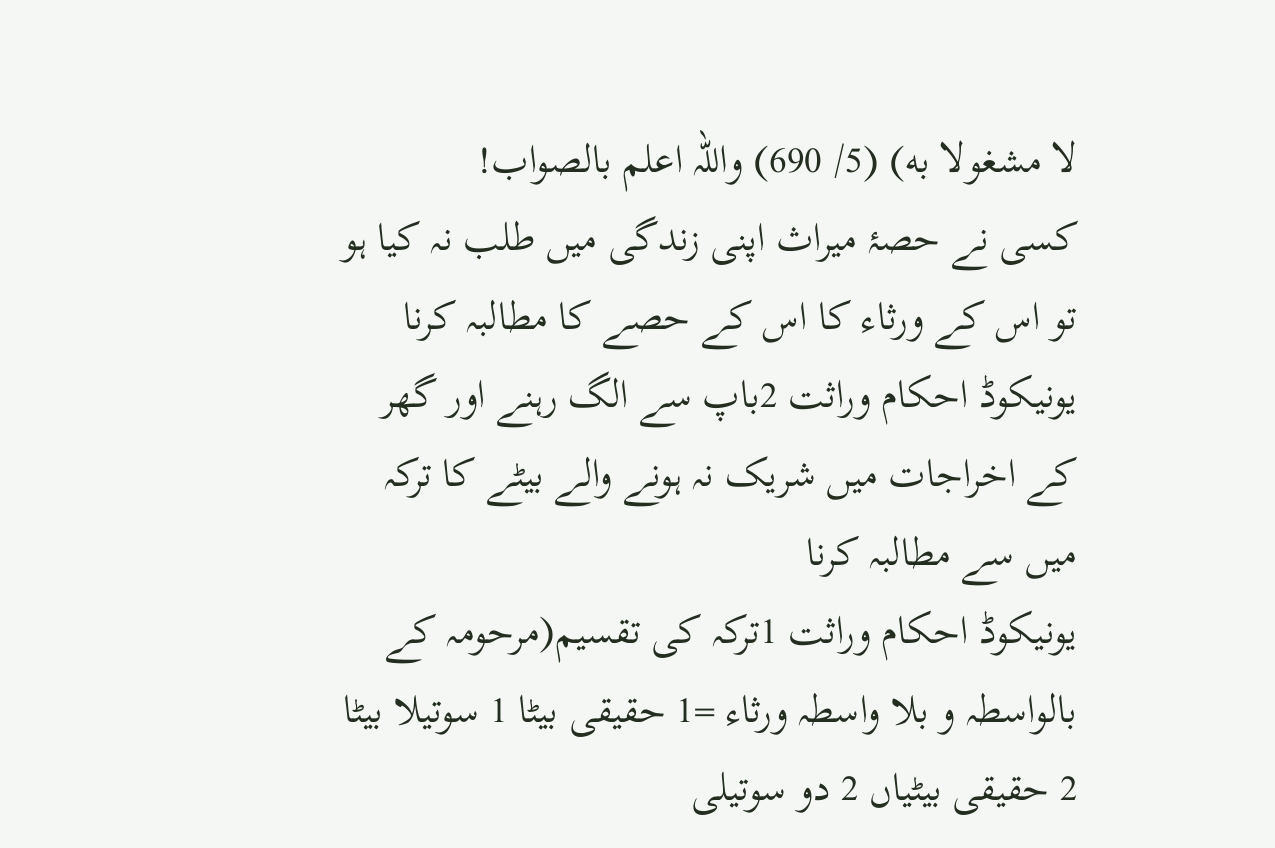لا مشغولا به) (5/ 690) واللہ اعلم بالصواب!
کسی نے حصۂ میراث اپنی زندگی میں طلب نہ کیا ہو تو اس کے ورثاء کا اس کے حصے کا مطالبہ کرنا
یونیکوڈ احکام وراثت 2باپ سے الگ رہنے اور گھر کے اخراجات میں شریک نہ ہونے والے بیٹے کا ترکہ میں سے مطالبہ کرنا
یونیکوڈ احکام وراثت 1ترکہ کی تقسیم(مرحومہ کے بالواسطہ و بلا واسطہ ورثاء =1 حقیقی بیٹا 1 سوتیلا بیٹا 2 حقیقی بیٹیاں 2 دو سوتیلی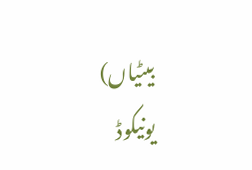بیٹیاں)
یونیکوڈ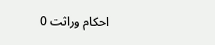احکام وراثت 0